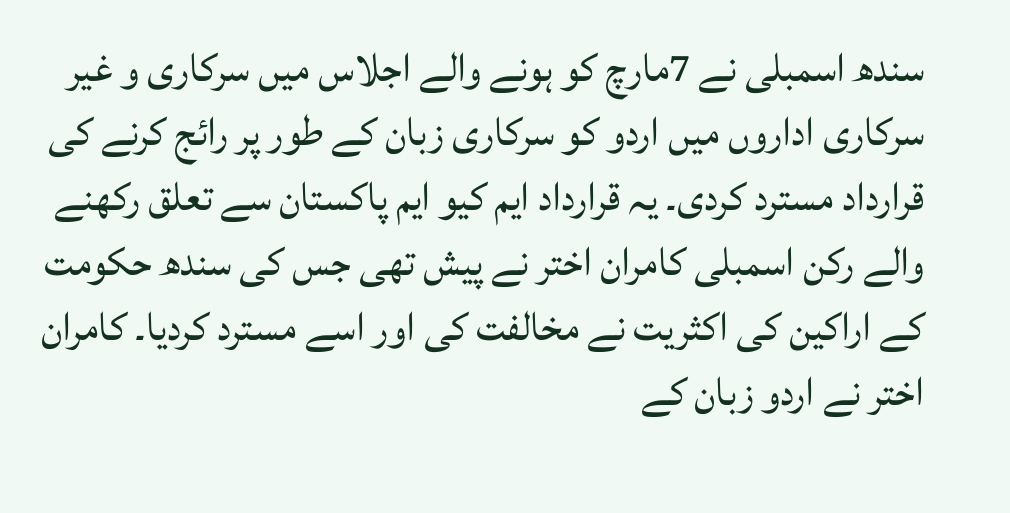سندھ اسمبلی نے 7مارچ کو ہونے والے اجلاس میں سرکاری و غیر سرکاری اداروں میں اردو کو سرکاری زبان کے طور پر رائج کرنے کی قرارداد مسترد کردی۔ یہ قرارداد ایم کیو ایم پاکستان سے تعلق رکھنے والے رکن اسمبلی کامران اختر نے پیش تھی جس کی سندھ حکومت کے اراکین کی اکثریت نے مخالفت کی اور اسے مسترد کردیا۔ کامران اختر نے اردو زبان کے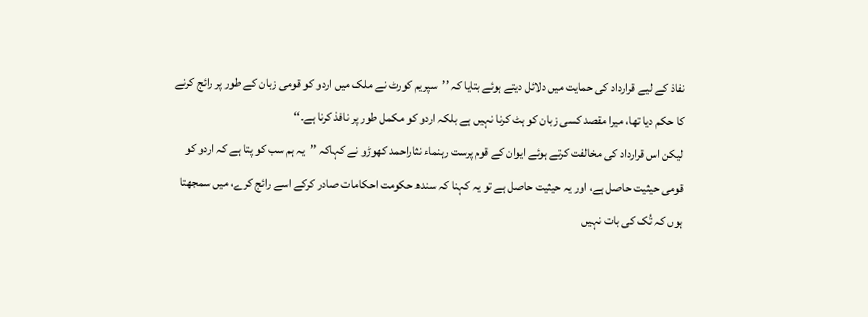نفاذ کے لیے قرارداد کی حمایت میں دلائل دیتے ہوئے بتایا کہ ’’سپریم کورٹ نے ملک میں اردو کو قومی زبان کے طور پر رائج کرنے کا حکم دیا تھا، میرا مقصد کسی زبان کو ہٹ کرنا نہیں ہے بلکہ اردو کو مکمل طور پر نافذ کرنا ہے۔‘‘
لیکن اس قرارداد کی مخالفت کرتے ہوئے ایوان کے قوم پرست رہنماء نثاراحمد کھوڑو نے کہاکہ ’’یہ ہم سب کو پتا ہے کہ اردو کو قومی حیثیت حاصل ہے، اور یہ حیثیت حاصل ہے تو یہ کہنا کہ سندھ حکومت احکامات صادر کرکے اسے رائج کرے، میں سمجھتا ہوں کہ تُک کی بات نہیں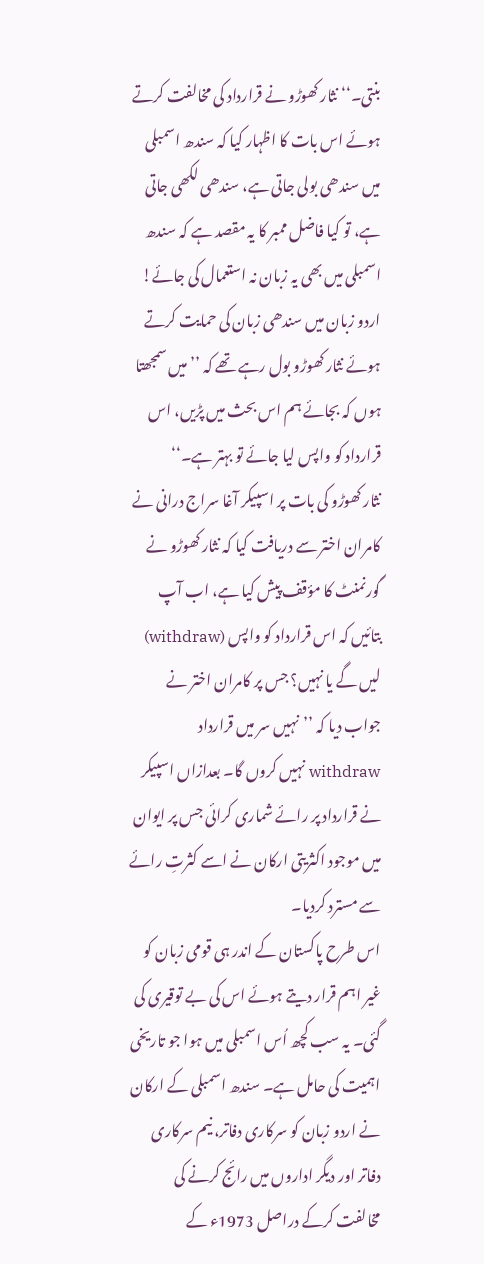بنتی۔‘‘ نثار کھوڑو نے قرارداد کی مخالفت کرتے ہوئے اس بات کا اظہار کیا کہ سندھ اسمبلی میں سندھی بولی جاتی ہے، سندھی لکھی جاتی ہے، تو کیا فاضل ممبر کا یہ مقصد ہے کہ سندھ اسمبلی میں بھی یہ زبان نہ استعمال کی جائے! اردو زبان میں سندھی زبان کی حمایت کرتے ہوئے نثار کھوڑو بول رہے تھے کہ ’’میں سمجھتا ہوں کہ بجائے ہم اس بحث میں پڑیں، اس قرارداد کو واپس لیا جائے تو بہتر ہے۔‘‘
نثار کھوڑو کی بات پر اسپیکر آغا سراج درانی نے کامران اختر سے دریافت کیا کہ نثار کھوڑو نے گورنمنٹ کا مؤقف پیش کیا ہے، اب آپ بتائیں کہ اس قرارداد کو واپس (withdraw) لیں گے یا نہیں؟ جس پر کامران اختر نے جواب دیا کہ ’’نہیں سر میں قرارداد withdraw نہیں کروں گا۔ بعدازاں اسپیکر نے قرارداد پر رائے شماری کرائی جس پر ایوان میں موجود اکثریتی ارکان نے اسے کثرتِ رائے سے مسترد کردیا۔
اس طرح پاکستان کے اندر ہی قومی زبان کو غیر اہم قرار دیتے ہوئے اس کی بے توقیری کی گئی۔ یہ سب کچھ اُس اسمبلی میں ہوا جو تاریخی اہمیت کی حامل ہے۔ سندھ اسمبلی کے ارکان نے اردو زبان کو سرکاری دفاتر، نیم سرکاری دفاتر اور دیگر اداروں میں رائج کرنے کی مخالفت کرکے دراصل 1973ء کے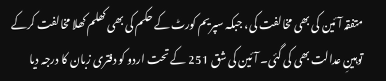متفقہ آئین کی بھی مخالفت کی، جبکہ سپریم کورٹ کے حکم کی بھی کھلم کھلا مخالفت کرکے توہینِ عدالت بھی کی گئی۔ آئین کی شق 251 کے تحت اردو کو دفتری زبان کا درجہ دیا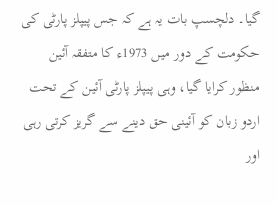گیا۔ دلچسپ بات یہ ہے کہ جس پیپلز پارٹی کی حکومت کے دور میں 1973ء کا متفقہ آئین منظور کرایا گیا، وہی پیپلز پارٹی آئین کے تحت اردو زبان کو آئینی حق دینے سے گریز کرتی رہی اور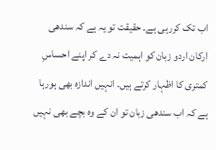اب تک کررہی ہے۔ حقیقت تو یہ ہے کہ سندھی ارکان اردو زبان کو اہمیت نہ دے کر اپنے احساسِ کمتری کا اظہار کرتے ہیں۔ انہیں اندازہ بھی ہورہا ہے کہ اب سندھی زبان تو ان کے وہ بچے بھی نہیں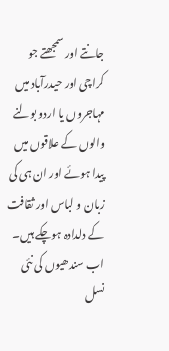جانتے اور سمجھتے جو کراچی اور حیدرآباد میں مہاجروں یا اردو بولنے والوں کے علاقوں میں پیدا ہوئے اور ان ہی کی زبان و لباس اور ثقافت کے دلدادہ ہوچکے ہیں۔ اب سندھیوں کی نئی نسل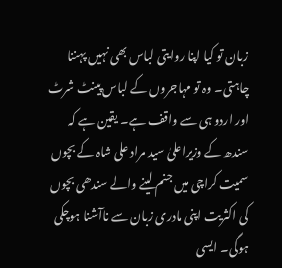زبان تو کیا اپنا روایتی لباس بھی نہیں پہننا چاہتی۔ وہ تو مہاجروں کے لباس پینٹ شرٹ اور اردو ہی سے واقف ہے۔ یقین ہے کہ سندھ کے وزیراعلیٰ سید مراد علی شاہ کے بچوں سمیت کراچی میں جنم لینے والے سندھی بچوں کی اکثریت اپنی مادری زبان سے ناآشنا ہوچکی ہوگی۔ ایسی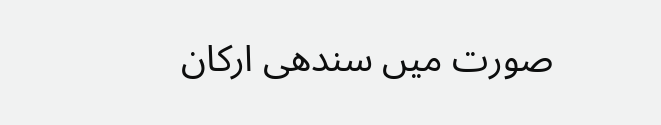صورت میں سندھی ارکان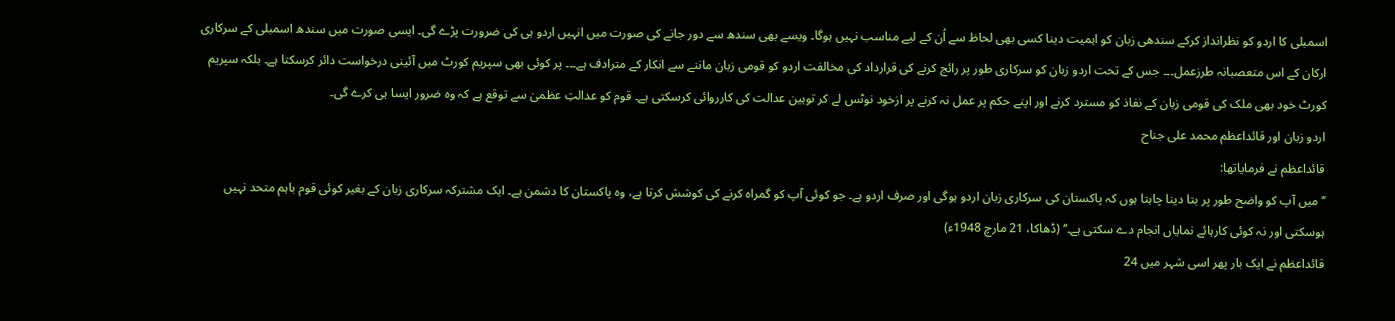اسمبلی کا اردو کو نظرانداز کرکے سندھی زبان کو اہمیت دینا کسی بھی لحاظ سے اُن کے لیے مناسب نہیں ہوگا۔ ویسے بھی سندھ سے دور جانے کی صورت میں انہیں اردو ہی کی ضرورت پڑے گی۔ ایسی صورت میں سندھ اسمبلی کے سرکاری ارکان کے اس متعصبانہ طرزعمل۔۔۔ جس کے تحت اردو زبان کو سرکاری طور پر رائج کرنے کی قرارداد کی مخالفت اردو کو قومی زبان ماننے سے انکار کے مترادف ہے۔۔۔ پر کوئی بھی سپریم کورٹ میں آئینی درخواست دائر کرسکتا ہے۔ بلکہ سپریم کورٹ خود بھی ملک کی قومی زبان کے نفاذ کو مسترد کرنے اور اپنے حکم پر عمل نہ کرنے پر ازخود نوٹس لے کر توہین عدالت کی کارروائی کرسکتی ہے۔ قوم کو عدالتِ عظمیٰ سے توقع ہے کہ وہ ضرور ایسا ہی کرے گی۔
اردو زبان اور قائداعظم محمد علی جناح
قائداعظم نے فرمایاتھا:
’’میں آپ کو واضح طور پر بتا دینا چاہتا ہوں کہ پاکستان کی سرکاری زبان اردو ہوگی اور صرف اردو ہے۔ جو کوئی آپ کو گمراہ کرنے کی کوشش کرتا ہے، وہ پاکستان کا دشمن ہے۔ ایک مشترکہ سرکاری زبان کے بغیر کوئی قوم باہم متحد نہیں ہوسکتی اور نہ کوئی کارہائے نمایاں انجام دے سکتی ہے۔‘‘ (ڈھاکا، 21 مارچ 1948ء)
قائداعظم نے ایک بار پھر اسی شہر میں 24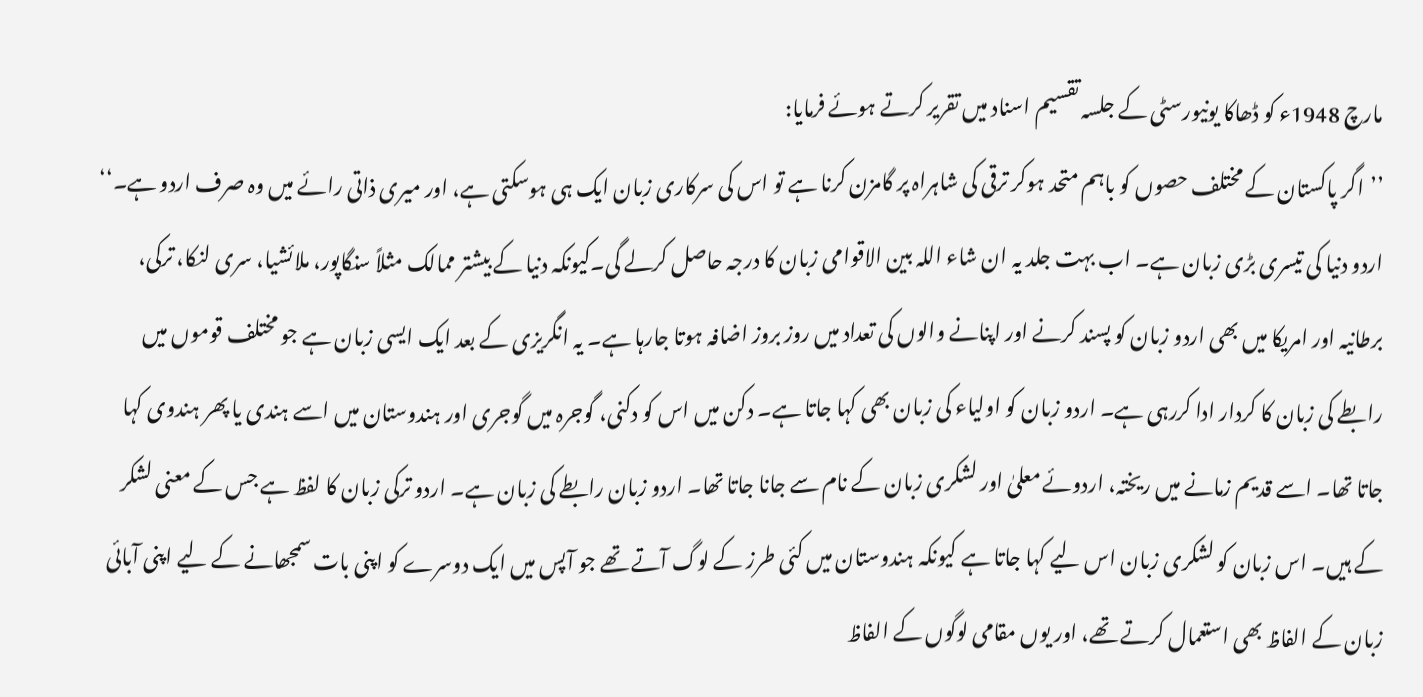مارچ 1948ء کو ڈھاکا یونیورسٹی کے جلسہ تقسیم اسناد میں تقریر کرتے ہوئے فرمایا:
’’اگر پاکستان کے مختلف حصوں کو باہم متحد ہوکر ترقی کی شاہراہ پر گامزن کرنا ہے تو اس کی سرکاری زبان ایک ہی ہوسکتی ہے، اور میری ذاتی رائے میں وہ صرف اردو ہے۔‘‘
اردو دنیا کی تیسری بڑی زبان ہے۔ اب بہت جلد یہ ان شاء اللہ بین الاقوامی زبان کا درجہ حاصل کرلے گی۔کیونکہ دنیا کے بیشتر ممالک مثلاً سنگاپور، ملائشیا، سری لنکا، ترکی، برطانیہ اور امریکا میں بھی اردو زبان کو پسند کرنے اور اپنانے والوں کی تعداد میں روز بروز اضافہ ہوتا جارہا ہے۔ یہ انگریزی کے بعد ایک ایسی زبان ہے جو مختلف قوموں میں رابطے کی زبان کا کردار ادا کررہی ہے۔ اردو زبان کو اولیاء کی زبان بھی کہا جاتا ہے۔ دکن میں اس کو دکنی، گوجرہ میں گوجری اور ہندوستان میں اسے ہندی یا پھر ہندوی کہا جاتا تھا۔ اسے قدیم زمانے میں ریختہ، اردوئے معلیٰ اور لشکری زبان کے نام سے جانا جاتا تھا۔ اردو زبان رابطے کی زبان ہے۔ اردو ترکی زبان کا لفظ ہے جس کے معنی لشکر کے ہیں۔ اس زبان کو لشکری زبان اس لیے کہا جاتا ہے کیونکہ ہندوستان میں کئی طرز کے لوگ آتے تھے جو آپس میں ایک دوسرے کو اپنی بات سمجھانے کے لیے اپنی آبائی زبان کے الفاظ بھی استعمال کرتے تھے، اور یوں مقامی لوگوں کے الفاظ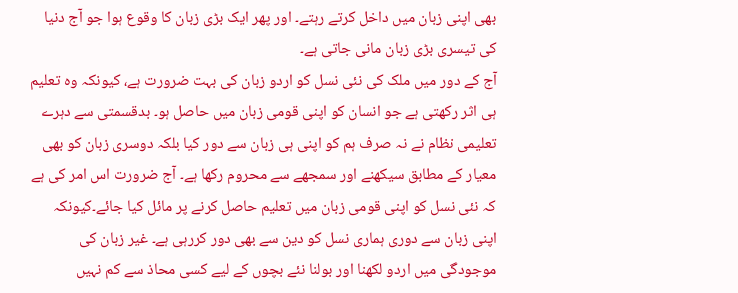بھی اپنی زبان میں داخل کرتے رہتے۔ اور پھر ایک بڑی زبان کا وقوع ہوا جو آج دنیا کی تیسری بڑی زبان مانی جاتی ہے۔
آج کے دور میں ملک کی نئی نسل کو اردو زبان کی بہت ضرورت ہے، کیونکہ وہ تعلیم ہی اثر رکھتی ہے جو انسان کو اپنی قومی زبان میں حاصل ہو۔ بدقسمتی سے دہرے تعلیمی نظام نے نہ صرف ہم کو اپنی ہی زبان سے دور کیا بلکہ دوسری زبان کو بھی معیار کے مطابق سیکھنے اور سمجھے سے محروم رکھا ہے۔ آج ضرورت اس امر کی ہے کہ نئی نسل کو اپنی قومی زبان میں تعلیم حاصل کرنے پر مائل کیا جائے۔کیونکہ اپنی زبان سے دوری ہماری نسل کو دین سے بھی دور کررہی ہے۔ غیر زبان کی موجودگی میں اردو لکھنا اور بولنا نئے بچوں کے لیے کسی محاذ سے کم نہیں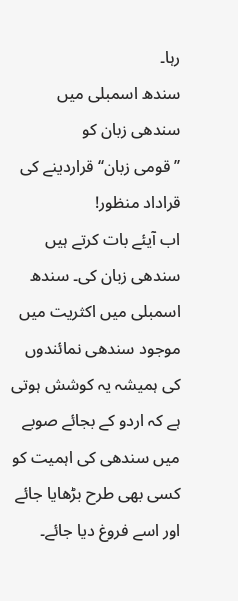رہا۔
سندھ اسمبلی میں سندھی زبان کو
’’ قومی زبان‘‘ قراردینے کی قراداد منظور!
اب آیئے بات کرتے ہیں سندھی زبان کی۔ سندھ اسمبلی میں اکثریت میں موجود سندھی نمائندوں کی ہمیشہ یہ کوشش ہوتی ہے کہ اردو کے بجائے صوبے میں سندھی کی اہمیت کو کسی بھی طرح بڑھایا جائے اور اسے فروغ دیا جائے۔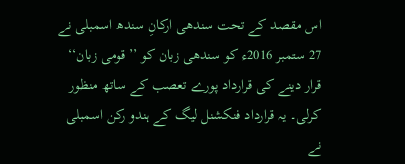اس مقصد کے تحت سندھی ارکانِ سندھ اسمبلی نے 27 ستمبر 2016ء کو سندھی زبان کو ’’ قومی زبان‘‘ قرار دینے کی قرارداد پورے تعصب کے ساتھ منظور کرلی۔ یہ قرارداد فنکشنل لیگ کے ہندو رکن اسمبلی نے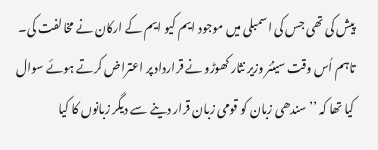پیش کی تھی جس کی اسمبلی میں موجود ایم کیو ایم کے ارکان نے مخالفت کی۔ تاہم اُس وقت سینئر وزیر نثار کھوڑو نے قرارداد پر اعتراض کرتے ہوئے سوال کیا تھا کہ ’’سندھی زبان کو قومی زبان قرار دینے سے دیگر زبانوں کا کیا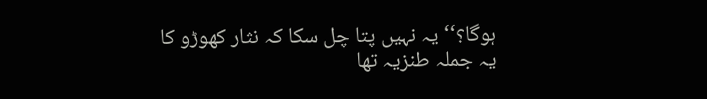ہوگا؟‘‘ یہ نہیں پتا چل سکا کہ نثار کھوڑو کا یہ جملہ طنزیہ تھا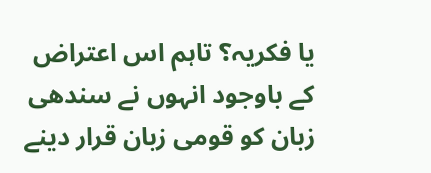یا فکریہ؟ تاہم اس اعتراض کے باوجود انہوں نے سندھی زبان کو قومی زبان قرار دینے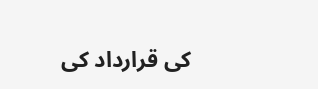کی قرارداد کی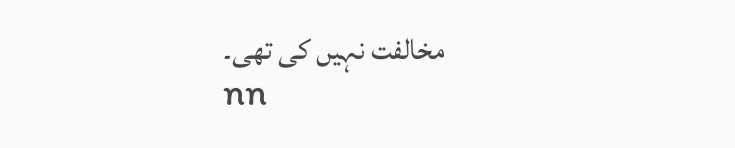مخالفت نہیں کی تھی۔
nn